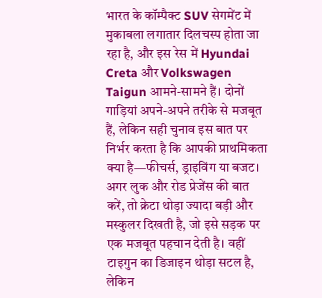भारत के कॉम्पैक्ट SUV सेगमेंट में मुकाबला लगातार दिलचस्प होता जा रहा है, और इस रेस में Hyundai Creta और Volkswagen Taigun आमने-सामने हैं। दोनों गाड़ियां अपने-अपने तरीके से मजबूत हैं, लेकिन सही चुनाव इस बात पर निर्भर करता है कि आपकी प्राथमिकता क्या है—फीचर्स, ड्राइविंग या बजट।
अगर लुक और रोड प्रेजेंस की बात करें, तो क्रेटा थोड़ा ज्यादा बड़ी और मस्कुलर दिखती है, जो इसे सड़क पर एक मजबूत पहचान देती है। वहीं टाइगुन का डिजाइन थोड़ा सटल है, लेकिन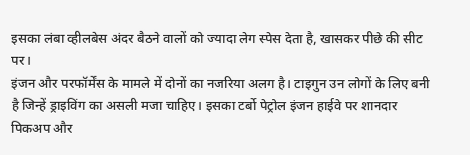इसका लंबा व्हीलबेस अंदर बैठने वालों को ज्यादा लेग स्पेस देता है, खासकर पीछे की सीट पर।
इंजन और परफॉर्मेंस के मामले में दोनों का नजरिया अलग है। टाइगुन उन लोगों के लिए बनी है जिन्हें ड्राइविंग का असली मजा चाहिए। इसका टर्बो पेट्रोल इंजन हाईवे पर शानदार पिकअप और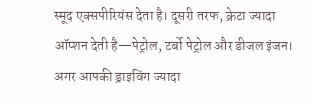स्मूद एक्सपीरियंस देता है। दूसरी तरफ, क्रेटा ज्यादा ऑप्शन देती है—पेट्रोल, टर्बो पेट्रोल और डीजल इंजन। अगर आपकी ड्राइविंग ज्यादा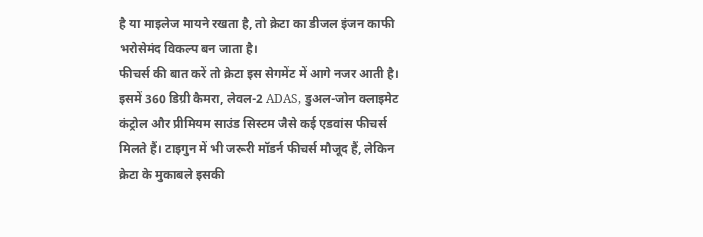है या माइलेज मायने रखता है, तो क्रेटा का डीजल इंजन काफी भरोसेमंद विकल्प बन जाता है।
फीचर्स की बात करें तो क्रेटा इस सेगमेंट में आगे नजर आती है। इसमें 360 डिग्री कैमरा, लेवल-2 ADAS, डुअल-जोन क्लाइमेट कंट्रोल और प्रीमियम साउंड सिस्टम जैसे कई एडवांस फीचर्स मिलते हैं। टाइगुन में भी जरूरी मॉडर्न फीचर्स मौजूद हैं, लेकिन क्रेटा के मुकाबले इसकी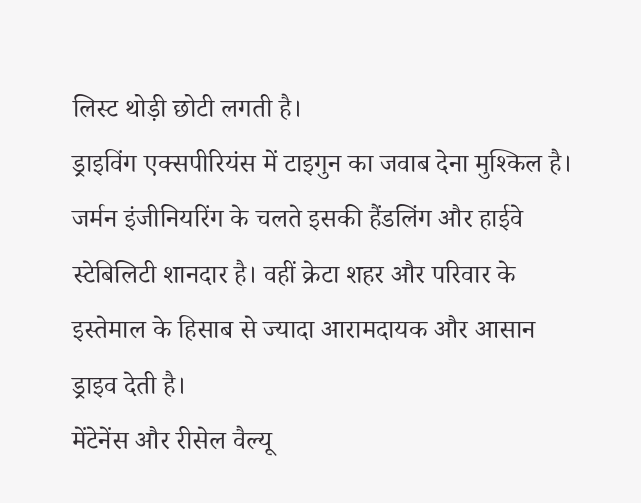लिस्ट थोड़ी छोटी लगती है।
ड्राइविंग एक्सपीरियंस में टाइगुन का जवाब देना मुश्किल है। जर्मन इंजीनियरिंग के चलते इसकी हैंडलिंग और हाईवे स्टेबिलिटी शानदार है। वहीं क्रेटा शहर और परिवार के इस्तेमाल के हिसाब से ज्यादा आरामदायक और आसान ड्राइव देती है।
मेंटेनेंस और रीसेल वैल्यू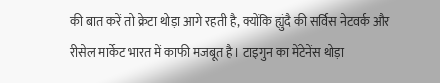की बात करें तो क्रेटा थोड़ा आगे रहती है, क्योंकि ह्युंदै की सर्विस नेटवर्क और रीसेल मार्केट भारत में काफी मजबूत है। टाइगुन का मेंटेनेंस थोड़ा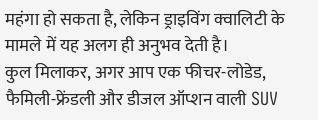महंगा हो सकता है, लेकिन ड्राइविंग क्वालिटी के मामले में यह अलग ही अनुभव देती है।
कुल मिलाकर, अगर आप एक फीचर-लोडेड, फैमिली-फ्रेंडली और डीजल ऑप्शन वाली SUV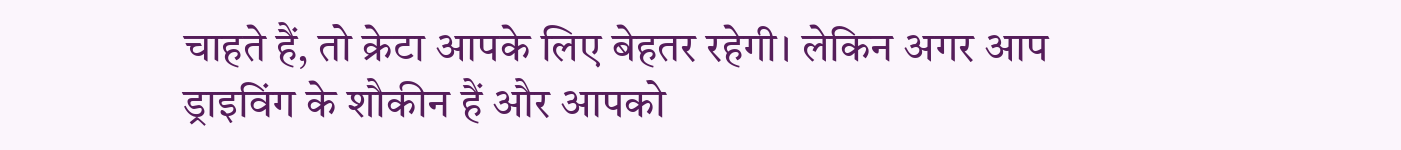चाहते हैं, तो क्रेटा आपके लिए बेहतर रहेगी। लेकिन अगर आप ड्राइविंग के शौकीन हैं और आपको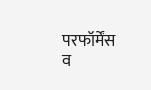परफॉर्मेंस व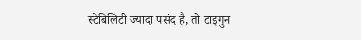स्टेबिलिटी ज्यादा पसंद है, तो टाइगुन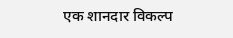एक शानदार विकल्प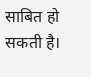साबित हो सकती है।